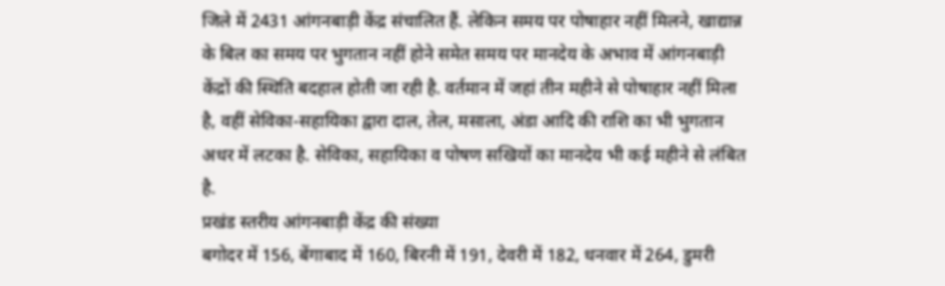जिले में 2431 आंगनबाड़ी केंद्र संचालित हैं. लेकिन समय पर पोषाहार नहीं मिलने, खाद्यान्न के बिल का समय पर भुगतान नहीं होने समेत समय पर मानदेय के अभाव में आंगनबाड़ी केंद्रों की स्थिति बदहाल होती जा रही है. वर्तमान में जहां तीन महीने से पोषाहार नहीं मिला है, वहीं सेविका-सहायिका द्वारा दाल, तेल, मसाला, अंडा आदि की राशि का भी भुगतान अधर में लटका है. सेविका, सहायिका व पोषण सखियों का मानदेय भी कई महीने से लंबित है.
प्रखंड स्तरीय आंगनबाड़ी केंद्र की संख्या
बगोदर में 156, बेंगाबाद में 160, बिरनी में 191, देवरी में 182, धनवार में 264, डुमरी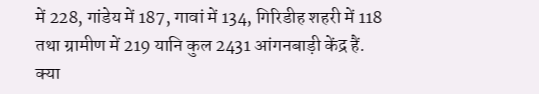में 228, गांडेय में 187, गावां में 134, गिरिडीह शहरी में 118 तथा ग्रामीण में 219 यानि कुल 2431 आंगनबाड़ी केंद्र हैं.
क्या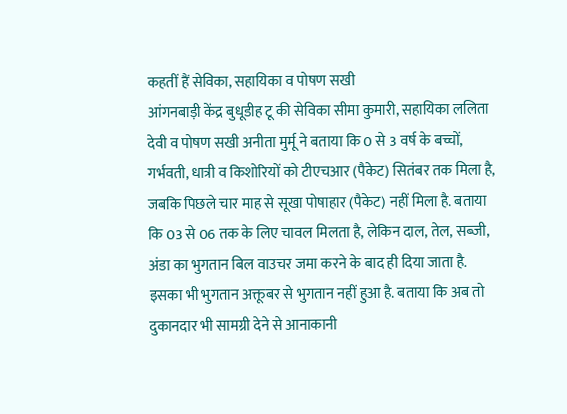कहतीं हैं सेविका, सहायिका व पोषण सखी
आंगनबाड़ी केंद्र बुधूडीह टू की सेविका सीमा कुमारी, सहायिका ललिता देवी व पोषण सखी अनीता मुर्मू ने बताया कि 0 से 3 वर्ष के बच्चों, गर्भवती, धात्री व किशोरियों को टीएचआर (पैकेट) सितंबर तक मिला है, जबकि पिछले चार माह से सूखा पोषाहार (पैकेट) नहीं मिला है. बताया कि 03 से 06 तक के लिए चावल मिलता है, लेकिन दाल, तेल, सब्जी, अंडा का भुगतान बिल वाउचर जमा करने के बाद ही दिया जाता है. इसका भी भुगतान अक्तूबर से भुगतान नहीं हुआ है. बताया कि अब तो दुकानदार भी सामग्री देने से आनाकानी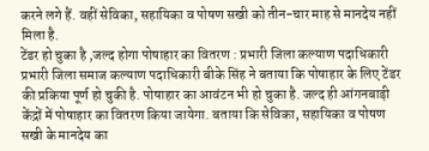करने लगे हैं. वहीं सेविका, सहायिका व पोषण सखी को तीन-चार माह से मानदेय नहीं मिला है.
टेंडर हो चुका है ,जल्द होगा पोषाहार का वितरण : प्रभारी जिला कल्याण पदाधिकारी
प्रभारी जिला समाज कल्याण पदाधिकारी बीके सिंह ने बताया कि पोषाहार के लिए टेंडर की प्रकिया पूर्ण हो चुकी है. पोषाहार का आवंटन भी हो चुका है. जल्द ही आंगनबाड़ी केंद्रों में पोषाहार का वितरण किया जायेगा. बताया कि सेविका, सहायिका व पोषण सखी के मानदेय का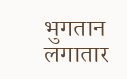भुगतान लगातार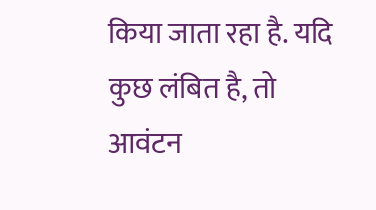किया जाता रहा है. यदि कुछ लंबित है, तो आवंटन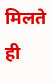मिलते ही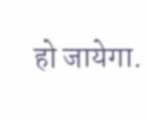हो जायेगा.